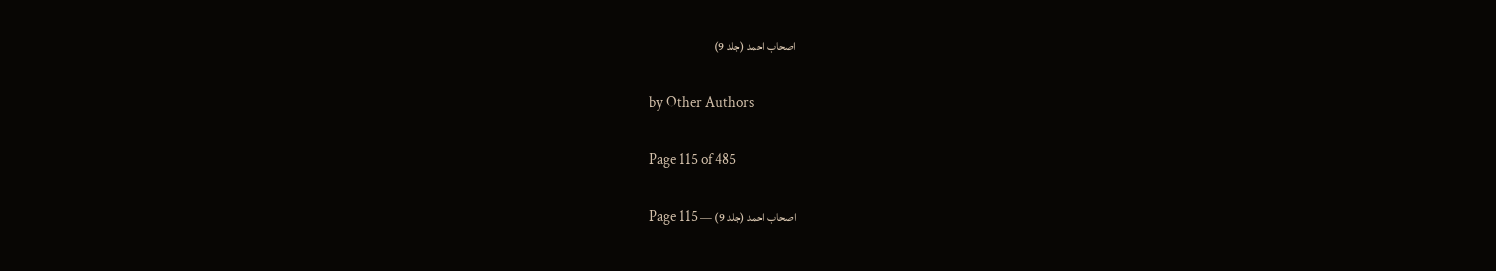اصحاب احمد (جلد 9)

by Other Authors

Page 115 of 485

اصحاب احمد (جلد 9) — Page 115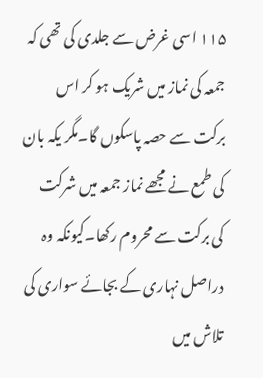۱۱۵ اسی غرض سے جلدی کی تھی کہ جمعہ کی نماز میں شریک ہو کر اس برکت سے حصہ پاسکوں گا۔مگر یکہ بان کی طمع نے مجھے نماز جمعہ میں شرکت کی برکت سے محروم رکھا۔کیونکہ وہ دراصل نہاری کے بجائے سواری کی تلاش میں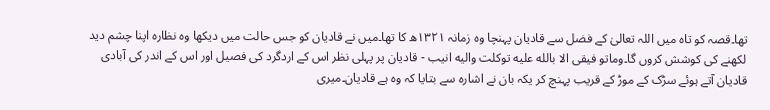تھا۔قصہ کو تاہ میں اللہ تعالیٰ کے فضل سے قادیان پہنچا وہ زمانہ ۱۳۲۱ھ کا تھا۔میں نے قادیان کو جس حالت میں دیکھا وہ نظارہ اپنا چشم دید لکھنے کی کوشش کروں گا۔وماتو فيقى الا بالله عليه توكلت واليه انيب - قادیان پر پہلی نظر اس کے اردگرد کی فصیل اور اس کے اندر کی آبادی قادیان آتے ہوئے سڑک کے موڑ کے قریب پہنچ کر یکہ بان نے اشارہ سے بتایا کہ وہ ہے قادیان۔میری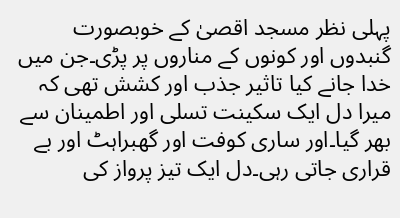پہلی نظر مسجد اقصیٰ کے خوبصورت گنبدوں اور کونوں کے مناروں پر پڑی۔جن میں خدا جانے کیا تاثیر جذب اور کشش تھی کہ میرا دل ایک سکینت تسلی اور اطمینان سے بھر گیا۔اور ساری کوفت اور گھبراہٹ اور بے قراری جاتی رہی۔دل ایک تیز پرواز کی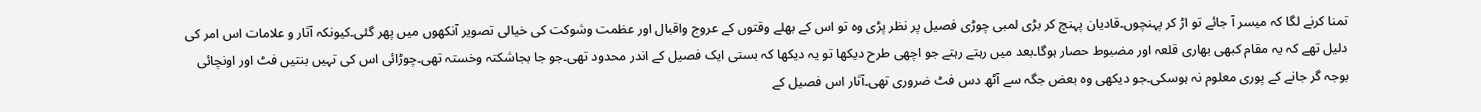تمنا کرنے لگا کہ میسر آ جائے تو اڑ کر پہنچوں۔قادیان پہنچ کر بڑی لمبی چوڑی فصیل پر نظر پڑی وہ تو اس کے بھلے وقتوں کے عروج واقبال اور عظمت وشوکت کی خیالی تصویر آنکھوں میں پھر گئی۔کیونکہ آثار و علامات اس امر کی دلیل تھے کہ یہ مقام کبھی بھاری قلعہ اور مضبوط حصار ہوگا۔بعد میں رہتے رہتے جو اچھی طرح دیکھا تو یہ دیکھا کہ بستی ایک فصیل کے اندر محدود تھی۔جو جا بجاشکتہ وخستہ تھی۔چوڑائی اس کی تہیں بنتیں فٹ اور اونچائی بوجہ گر جانے کے پوری معلوم نہ ہوسکی۔جو دیکھی وہ بعض جگہ سے آٹھ دس فٹ ضروری تھی۔آثار اس فصیل کے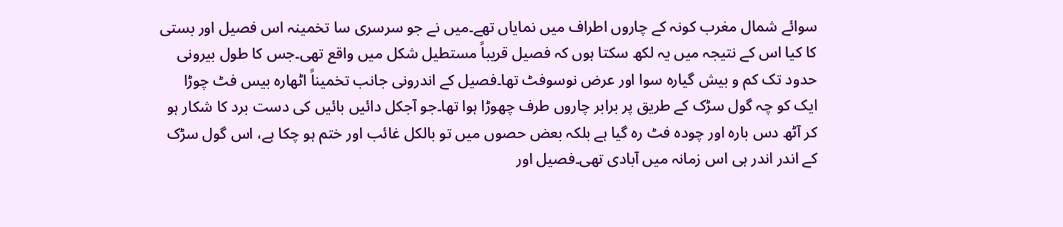سوائے شمال مغرب کونہ کے چاروں اطراف میں نمایاں تھے۔میں نے جو سرسری سا تخمینہ اس فصیل اور بستی کا کیا اس کے نتیجہ میں یہ لکھ سکتا ہوں کہ فصیل قریباً مستطیل شکل میں واقع تھی۔جس کا طول بیرونی حدود تک کم و بیش گیارہ سوا اور عرض نوسوفٹ تھا۔فصیل کے اندرونی جانب تخمیناً اٹھارہ بیس فٹ چوڑا ایک کو چہ گول سڑک کے طریق پر برابر چاروں طرف چھوڑا ہوا تھا۔جو آجکل دائیں بائیں کی دست برد کا شکار ہو کر آٹھ دس بارہ اور چودہ فٹ رہ گیا ہے بلکہ بعض حصوں میں تو بالکل غائب اور ختم ہو چکا ہے، اس گول سڑک کے اندر اندر ہی اس زمانہ میں آبادی تھی۔فصیل اور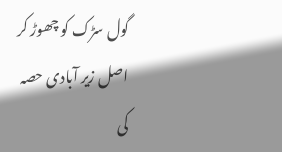گول سڑک کو چھوڑ کر اصل زیر آبادی حصہ کی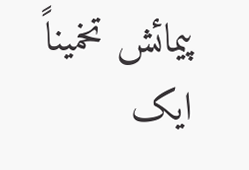پیمائش تخمیناً ایک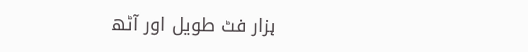ہزار فٹ طویل اور آٹھ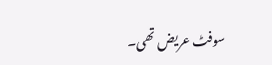سوفٹ عریض تھی۔